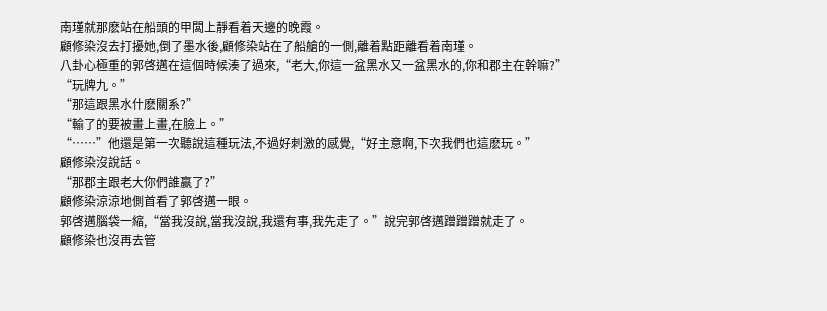南瑾就那麽站在船頭的甲闆上靜看着天邊的晚霞。
顧修染沒去打擾她,倒了墨水後,顧修染站在了船艙的一側,離着點距離看着南瑾。
八卦心極重的郭啓邁在這個時候湊了過來,“老大,你這一盆黑水又一盆黑水的,你和郡主在幹嘛?”
“玩牌九。”
“那這跟黑水什麽關系?”
“輸了的要被畫上畫,在臉上。”
“……”他還是第一次聽說這種玩法,不過好刺激的感覺,“好主意啊,下次我們也這麽玩。”
顧修染沒說話。
“那郡主跟老大你們誰赢了?”
顧修染涼涼地側首看了郭啓邁一眼。
郭啓邁腦袋一縮,“當我沒說,當我沒說,我還有事,我先走了。”說完郭啓邁蹭蹭蹭就走了。
顧修染也沒再去管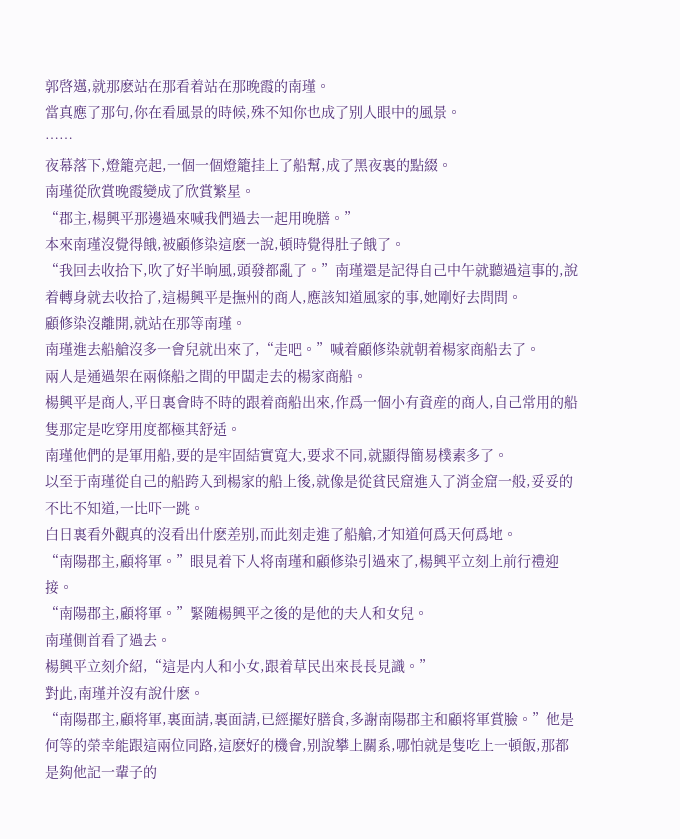郭啓邁,就那麽站在那看着站在那晚霞的南瑾。
當真應了那句,你在看風景的時候,殊不知你也成了别人眼中的風景。
……
夜幕落下,燈籠亮起,一個一個燈籠挂上了船幫,成了黑夜裏的點綴。
南瑾從欣賞晚霞變成了欣賞繁星。
“郡主,楊興平那邊過來喊我們過去一起用晚膳。”
本來南瑾沒覺得餓,被顧修染這麽一說,頓時覺得肚子餓了。
“我回去收拾下,吹了好半晌風,頭發都亂了。”南瑾還是記得自己中午就聽過這事的,說着轉身就去收拾了,這楊興平是撫州的商人,應該知道風家的事,她剛好去問問。
顧修染沒離開,就站在那等南瑾。
南瑾進去船艙沒多一會兒就出來了,“走吧。”喊着顧修染就朝着楊家商船去了。
兩人是通過架在兩條船之間的甲闆走去的楊家商船。
楊興平是商人,平日裏會時不時的跟着商船出來,作爲一個小有資産的商人,自己常用的船隻那定是吃穿用度都極其舒适。
南瑾他們的是軍用船,要的是牢固結實寬大,要求不同,就顯得簡易樸素多了。
以至于南瑾從自己的船跨入到楊家的船上後,就像是從貧民窟進入了消金窟一般,妥妥的不比不知道,一比吓一跳。
白日裏看外觀真的沒看出什麽差别,而此刻走進了船艙,才知道何爲天何爲地。
“南陽郡主,顧将軍。”眼見着下人将南瑾和顧修染引過來了,楊興平立刻上前行禮迎接。
“南陽郡主,顧将軍。”緊随楊興平之後的是他的夫人和女兒。
南瑾側首看了過去。
楊興平立刻介紹,“這是内人和小女,跟着草民出來長長見識。”
對此,南瑾并沒有說什麽。
“南陽郡主,顧将軍,裏面請,裏面請,已經擺好膳食,多謝南陽郡主和顧将軍賞臉。”他是何等的榮幸能跟這兩位同路,這麽好的機會,别說攀上關系,哪怕就是隻吃上一頓飯,那都是夠他記一輩子的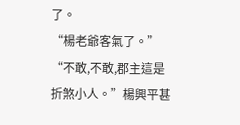了。
“楊老爺客氣了。”
“不敢,不敢,郡主這是折煞小人。”楊興平甚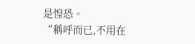是惶恐。
“稱呼而已,不用在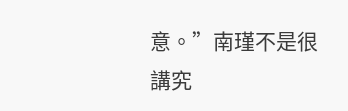意。”南瑾不是很講究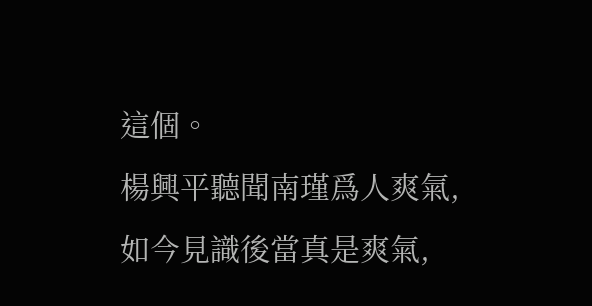這個。
楊興平聽聞南瑾爲人爽氣,如今見識後當真是爽氣,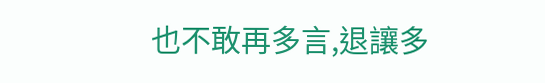也不敢再多言,退讓多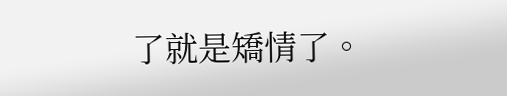了就是矯情了。